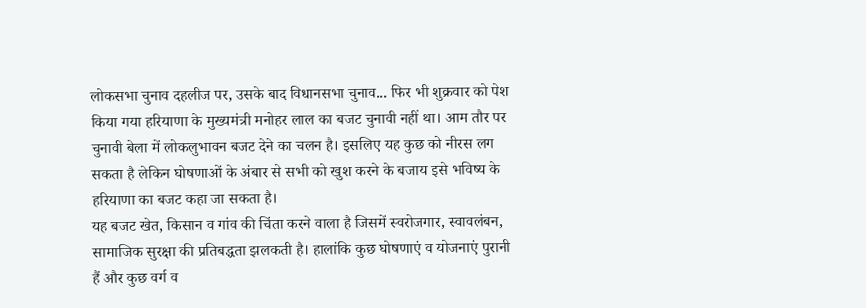लोकसभा चुनाव दहलीज पर, उसके बाद विधानसभा चुनाव... फिर भी शुक्रवार को पेश किया गया हरियाणा के मुख्यमंत्री मनोहर लाल का बजट चुनावी नहीं था। आम तौर पर चुनावी बेला में लोकलुभावन बजट देने का चलन है। इसलिए यह कुछ को नीरस लग सकता है लेकिन घोषणाओं के अंबार से सभी को खुश करने के बजाय इसे भविष्य के हरियाणा का बजट कहा जा सकता है।
यह बजट खेत, किसान व गांव की चिंता करने वाला है जिसमें स्वरोजगार, स्वावलंबन, सामाजिक सुरक्षा की प्रतिबद्धता झलकती है। हालांकि कुछ घोषणाएं व योजनाएं पुरानी हैं और कुछ वर्ग व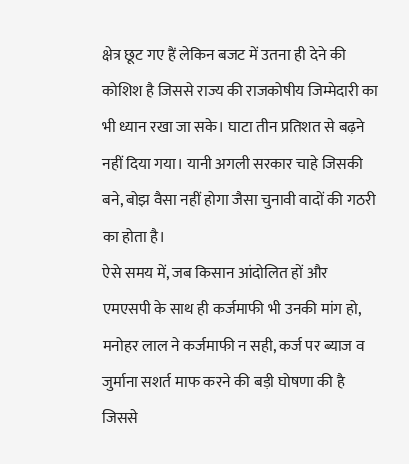क्षेत्र छूट गए हैं लेकिन बजट में उतना ही देने की कोशिश है जिससे राज्य की राजकोषीय जिम्मेदारी का भी ध्यान रखा जा सके। घाटा तीन प्रतिशत से बढ़ने नहीं दिया गया। यानी अगली सरकार चाहे जिसकी बने, बोझ वैसा नहीं होगा जैसा चुनावी वादों की गठरी का होता है।
ऐसे समय में, जब किसान आंदोलित हों और एमएसपी के साथ ही कर्जमाफी भी उनकी मांग हो, मनोहर लाल ने कर्जमाफी न सही, कर्ज पर ब्याज व जुर्माना सशर्त माफ करने की बड़ी घोषणा की है जिससे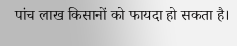पांच लाख किसानों को फायदा हो सकता है।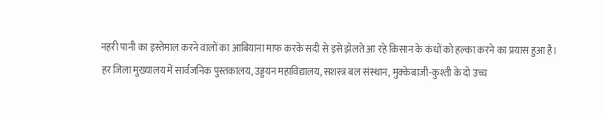नहरी पानी का इस्तेमाल करने वालों का आबियाना माफ करके सदी से इसे झेलते आ रहे किसान के कंधों को हल्का करने का प्रयास हुआ है।
हर जिला मुख्यालय में सार्वजनिक पुस्तकालय, उड्डयन महाविद्यालय, सशस्त्र बल संस्थान, मुक्केबाजी-कुश्ती के दो उच्च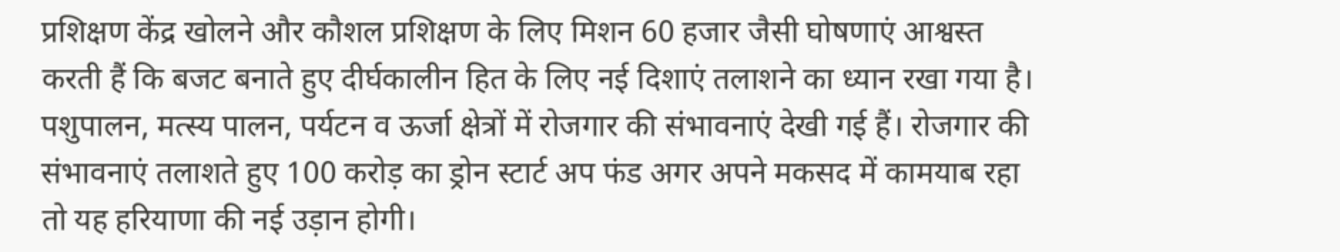प्रशिक्षण केंद्र खोलने और कौशल प्रशिक्षण के लिए मिशन 60 हजार जैसी घोषणाएं आश्वस्त करती हैं कि बजट बनाते हुए दीर्घकालीन हित के लिए नई दिशाएं तलाशने का ध्यान रखा गया है। पशुपालन, मत्स्य पालन, पर्यटन व ऊर्जा क्षेत्रों में रोजगार की संभावनाएं देखी गई हैं। रोजगार की संभावनाएं तलाशते हुए 100 करोड़ का ड्रोन स्टार्ट अप फंड अगर अपने मकसद में कामयाब रहा तो यह हरियाणा की नई उड़ान होगी।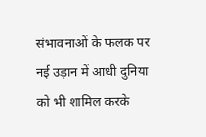संभावनाओं के फलक पर नई उड़ान में आधी दुनिया को भी शामिल करके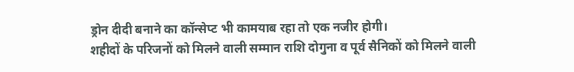ड्रोन दीदी बनाने का कॉन्सेप्ट भी कामयाब रहा तो एक नजीर होगी।
शहीदों के परिजनों को मिलने वाली सम्मान राशि दोगुना व पूर्व सैनिकों को मिलने वाली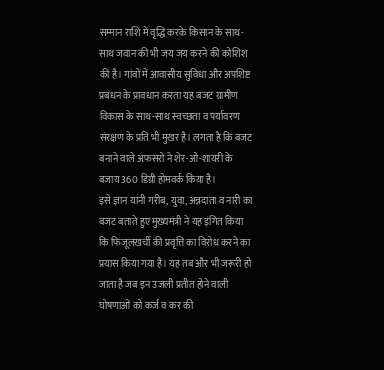सम्मान राशि में वृद्धि करके किसान के साथ-साथ जवान की भी जय जय करने की कोशिश की है। गांवों में आवासीय सुविधा और अपशिष्ट प्रबंधन के प्रावधान करता यह बजट ग्रामीण विकास के साथ-साथ स्वच्छता व पर्यावरण संरक्षण के प्रति भी मुखर है। लगता है कि बजट बनाने वाले अफसरों ने शेर-ओ-शायरी के बजाय 360 डिग्री होमवर्क किया है।
इसे ज्ञान यानी गरीब, युवा, अन्नदाता व नारी का बजट बताते हुए मुख्यमंत्री ने यह इंगित किया कि फिजूलखर्ची की प्रवृत्ति का विरोध करने का प्रयास किया गया है। यह तब और भी जरूरी हो जाता है जब इन उजली प्रतीत होने वाली घोषणाओं को कर्ज व कर की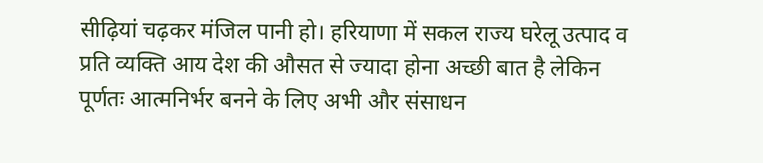सीढ़ियां चढ़कर मंजिल पानी हो। हरियाणा में सकल राज्य घरेलू उत्पाद व प्रति व्यक्ति आय देश की औसत से ज्यादा होना अच्छी बात है लेकिन पूर्णतः आत्मनिर्भर बनने के लिए अभी और संसाधन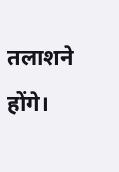तलाशने होंगे।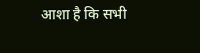आशा है कि सभी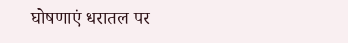घोषणाएं धरातल पर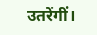उतरेंगीं।